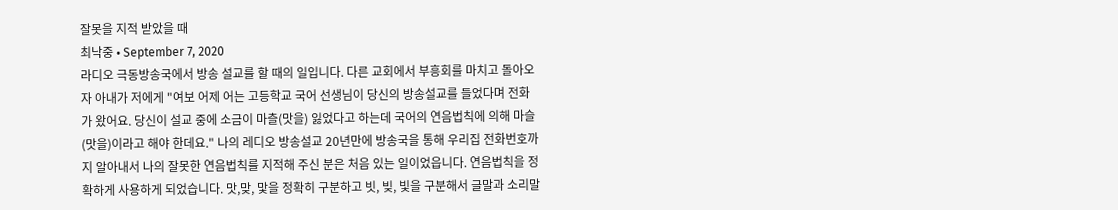잘못을 지적 받았을 때
최낙중 • September 7, 2020
라디오 극동방송국에서 방송 설교를 할 때의 일입니다. 다른 교회에서 부흥회를 마치고 돌아오자 아내가 저에게 "여보 어제 어는 고등학교 국어 선생님이 당신의 방송설교를 들었다며 전화가 왔어요. 당신이 설교 중에 소금이 마츨(맛을) 잃었다고 하는데 국어의 연음법칙에 의해 마슬(맛을)이라고 해야 한데요." 나의 레디오 방송설교 20년만에 방송국을 통해 우리집 전화번호까지 알아내서 나의 잘못한 연음법칙를 지적해 주신 분은 처음 있는 일이었읍니다. 연음법칙을 정확하게 사용하게 되었습니다. 맛,맞, 맟을 정확히 구분하고 빗, 빚, 빛을 구분해서 글말과 소리말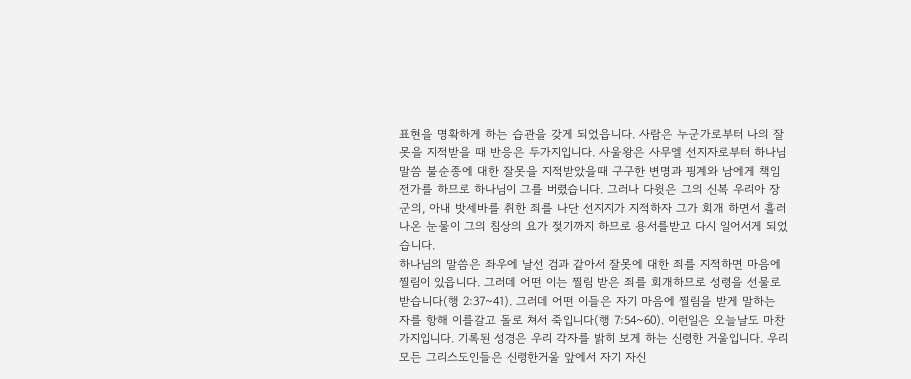표현을 명확하게 하는 습관을 갖게 되었읍니다. 사람은 누군가로부터 나의 잘못을 지적받을 때 반응은 두가지입니다. 사울왕은 사무엘 선지자로부터 하나님 말씀 불순종에 대한 잘못을 지적받았을때 구구한 변명과 핑계와 남에게 책임전가를 하므로 하나님이 그를 버렸습니다. 그러나 다윗은 그의 신복 우리아 장군의, 아내 밧세바를 취한 죄를 나단 선지지가 지적하자 그가 회개 하면서 흘러나온 눈물이 그의 침상의 요가 젖기까지 하므로 용서를받고 다시 일어서게 되었습니다.
하나님의 말씀은 좌우에 날선 검과 같아서 잘못에 대한 죄를 지적하면 마음에 찔림이 있읍니다. 그러데 어떤 이는 찔림 받은 죄를 회개하므로 성령을 선물로 받습니다(행 2:37~41). 그러데 어떤 이들은 자기 마음에 찔림을 받게 말하는 자를 항해 이를갈고 돌로 쳐서 죽입니다(행 7:54~60). 이런일은 오늘날도 마찬가지입니다. 기록된 성경은 우리 각자를 밝히 보게 하는 신령한 거울입니다. 우리 모든 그리스도인들은 신령한거울 앞에서 자기 자신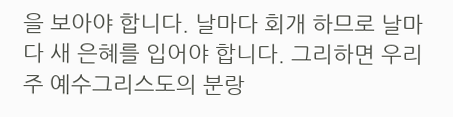을 보아야 합니다. 날마다 회개 하므로 날마다 새 은혜를 입어야 합니다. 그리하면 우리 주 예수그리스도의 분랑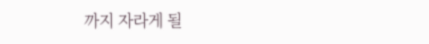까지 자라게 될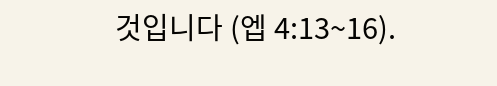것입니다 (엡 4:13~16).